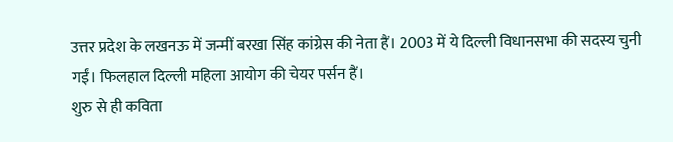उत्तर प्रदेश के लखनऊ में जन्मीं बरखा सिंह कांग्रेस की नेता हैं। 2003 में ये दिल्ली विधानसभा की सदस्य चुनी गईं। फिलहाल दिल्ली महिला आयोग की चेयर पर्सन हैं।
शुरु से ही कविता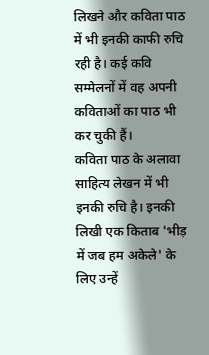लिखने और कविता पाठ में भी इनकी काफी रुचि रही है। कई कवि सम्मेलनों में वह अपनी कविताओं का पाठ भी कर चुकी हैं।
कविता पाठ के अलावा साहित्य लेखन में भी इनकी रुचि है। इनकी लिखी एक किताब 'भीड़ में जब हम अकेले' के लिए उन्हें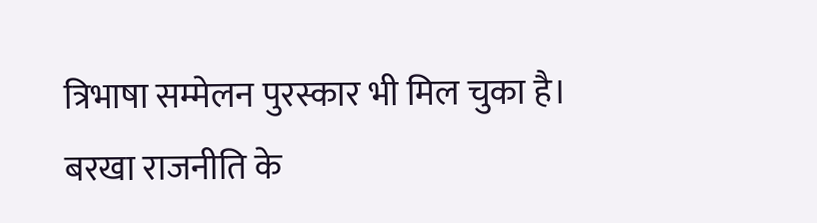त्रिभाषा सम्मेलन पुरस्कार भी मिल चुका है।
बरखा राजनीति के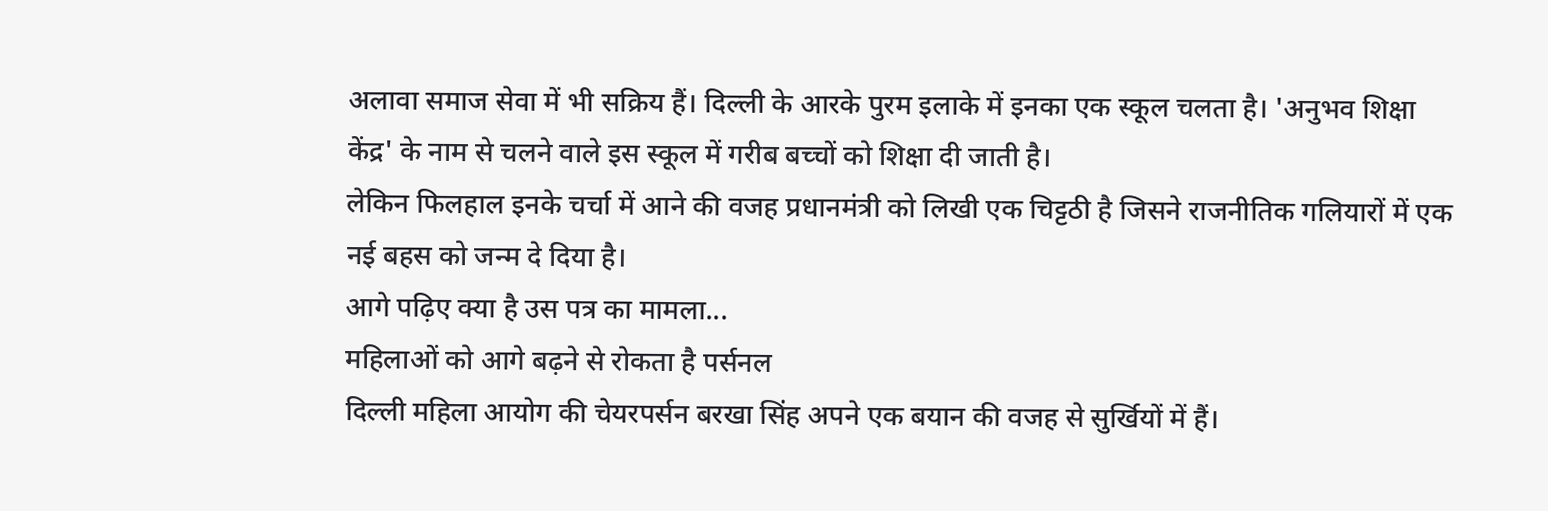अलावा समाज सेवा में भी सक्रिय हैं। दिल्ली के आरके पुरम इलाके में इनका एक स्कूल चलता है। 'अनुभव शिक्षा केंद्र' के नाम से चलने वाले इस स्कूल में गरीब बच्चों को शिक्षा दी जाती है।
लेकिन फिलहाल इनके चर्चा में आने की वजह प्रधानमंत्री को लिखी एक चिट्टठी है जिसने राजनीतिक गलियारों में एक नई बहस को जन्म दे दिया है।
आगे पढ़िए क्या है उस पत्र का मामला...
महिलाओं को आगे बढ़ने से रोकता है पर्सनल
दिल्ली महिला आयोग की चेयरपर्सन बरखा सिंह अपने एक बयान की वजह से सुर्खियों में हैं।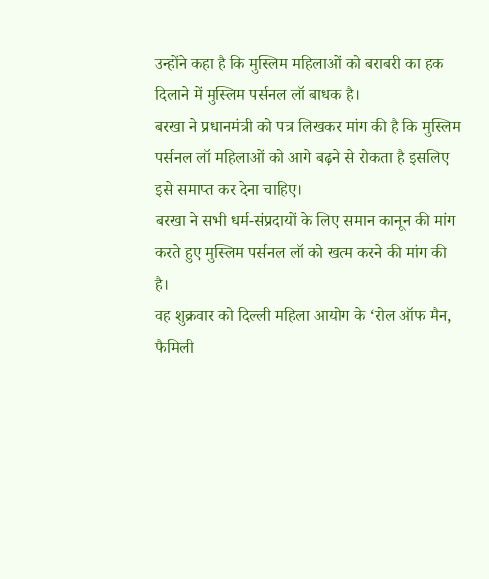उन्होंने कहा है कि मुस्लिम महिलाओं को बराबरी का हक दिलाने में मुस्लिम पर्सनल लॉ बाधक है।
बरखा ने प्रधानमंत्री को पत्र लिखकर मांग की है कि मुस्लिम पर्सनल लॉ महिलाओं को आगे बढ़ने से रोकता है इसलिए इसे समाप्त कर देना चाहिए।
बरखा ने सभी धर्म-संप्रदायों के लिए समान कानून की मांग करते हुए मुस्लिम पर्सनल लॉ को खत्म करने की मांग की है।
वह शुक्रवार को दिल्ली महिला आयोग के ‘रोल ऑफ मैन, फैमिली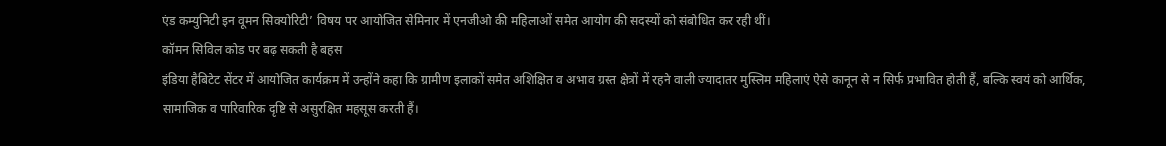एंड कम्युनिटी इन वूमन सिक्योरिटी’ विषय पर आयोजित सेमिनार में एनजीओ की महिलाओं समेत आयोग की सदस्यों को संबोधित कर रही थीं।
कॉमन सिविल कोड पर बढ़ सकती है बहस
इंडिया हैबिटेट सेंटर में आयोजित कार्यक्रम में उन्होंने कहा कि ग्रामीण इलाकों समेत अशिक्षित व अभाव ग्रस्त क्षेत्रों में रहने वाली ज्यादातर मुस्लिम महिलाएं ऐसे कानून से न सिर्फ प्रभावित होती हैं, बल्कि स्वयं को आर्थिक, सामाजिक व पारिवारिक दृष्टि से असुरक्षित महसूस करती हैं।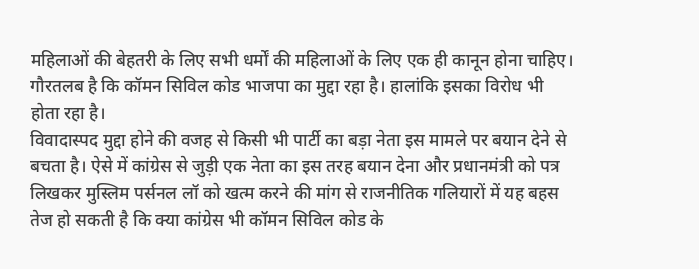महिलाओं की बेहतरी के लिए सभी धर्मों की महिलाओं के लिए एक ही कानून होना चाहिए। गौरतलब है कि कॉमन सिविल कोड भाजपा का मुद्दा रहा है। हालांकि इसका विरोध भी होता रहा है।
विवादास्पद मुद्दा होने की वजह से किसी भी पार्टी का बड़ा नेता इस मामले पर बयान देने से बचता है। ऐसे में कांग्रेस से जुड़ी एक नेता का इस तरह बयान देना और प्रधानमंत्री को पत्र लिखकर मुस्लिम पर्सनल लॉ को खत्म करने की मांग से राजनीतिक गलियारों में यह बहस तेज हो सकती है कि क्या कांग्रेस भी कॉमन सिविल कोड के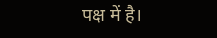पक्ष में है।